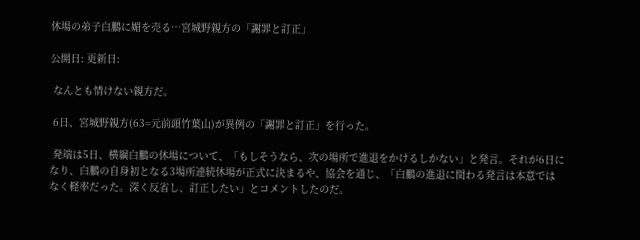休場の弟子白鵬に媚を売る…宮城野親方の「謝罪と訂正」

公開日: 更新日:

 なんとも情けない親方だ。

 6日、宮城野親方(63=元前頭竹葉山)が異例の「謝罪と訂正」を行った。

 発端は5日、横綱白鵬の休場について、「もしそうなら、次の場所で進退をかけるしかない」と発言。それが6日になり、白鵬の自身初となる3場所連続休場が正式に決まるや、協会を通じ、「白鵬の進退に関わる発言は本意ではなく軽率だった。深く反省し、訂正したい」とコメントしたのだ。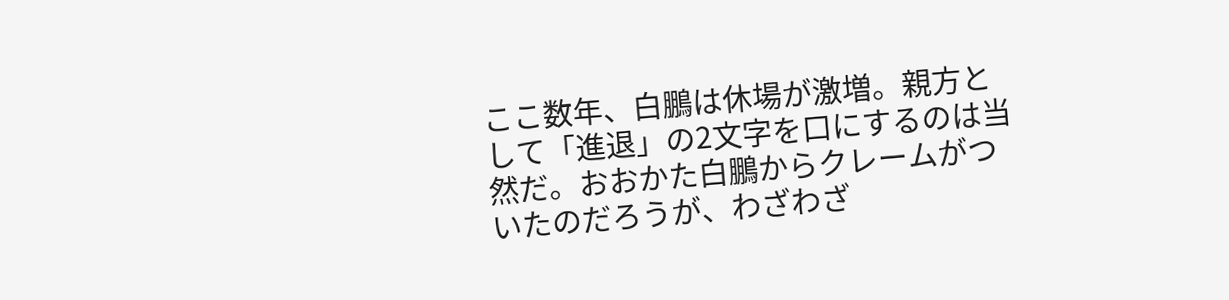ここ数年、白鵬は休場が激増。親方として「進退」の2文字を口にするのは当然だ。おおかた白鵬からクレームがついたのだろうが、わざわざ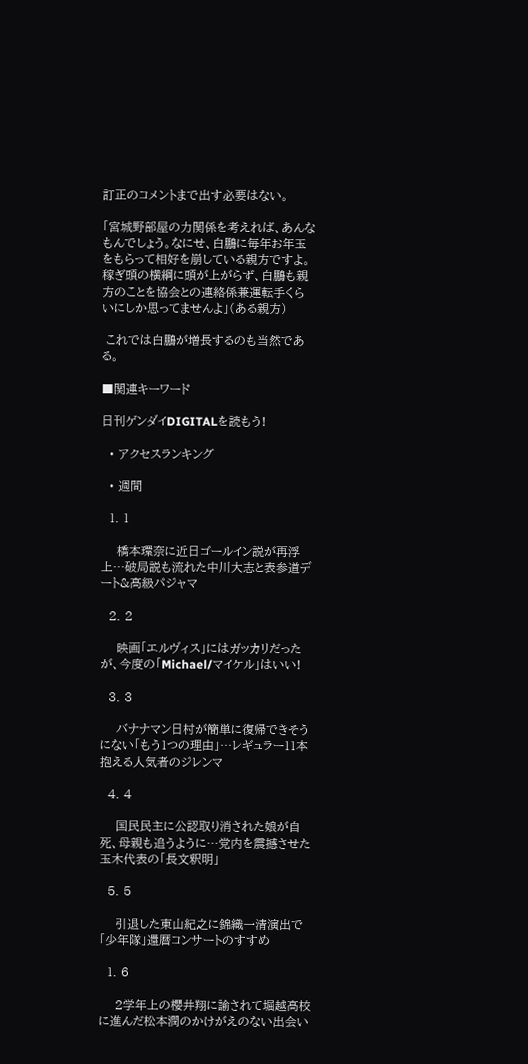訂正のコメントまで出す必要はない。

「宮城野部屋の力関係を考えれば、あんなもんでしょう。なにせ、白鵬に毎年お年玉をもらって相好を崩している親方ですよ。稼ぎ頭の横綱に頭が上がらず、白鵬も親方のことを協会との連絡係兼運転手くらいにしか思ってませんよ」(ある親方)

 これでは白鵬が増長するのも当然である。

■関連キーワード

日刊ゲンダイDIGITALを読もう!

  • アクセスランキング

  • 週間

  1. 1

    橋本環奈に近日ゴールイン説が再浮上…破局説も流れた中川大志と表参道デート&高級パジャマ

  2. 2

    映画「エルヴィス」にはガッカリだったが、今度の「Michael/マイケル」はいい!

  3. 3

    バナナマン日村が簡単に復帰できそうにない「もう1つの理由」…レギュラー11本抱える人気者のジレンマ

  4. 4

    国民民主に公認取り消された娘が自死、母親も追うように…党内を震撼させた玉木代表の「長文釈明」

  5. 5

    引退した東山紀之に錦織一清演出で「少年隊」還暦コンサートのすすめ

  1. 6

    2学年上の櫻井翔に諭されて堀越高校に進んだ松本潤のかけがえのない出会い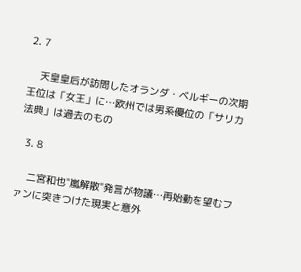2. 7

    天皇皇后が訪問したオランダ・ベルギーの次期王位は「女王」に…欧州では男系優位の「サリカ法典」は過去のもの

  3. 8

    二宮和也"嵐解散"発言が物議…再始動を望むファンに突きつけた現実と意外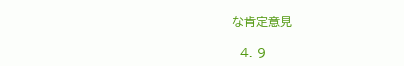な肯定意見

  4. 9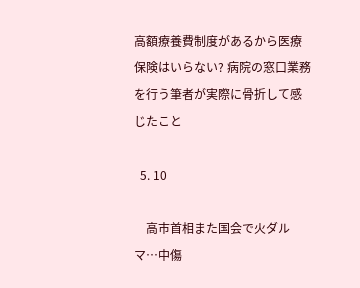高額療養費制度があるから医療保険はいらない? 病院の窓口業務を行う筆者が実際に骨折して感じたこと

  5. 10

    高市首相また国会で火ダルマ…中傷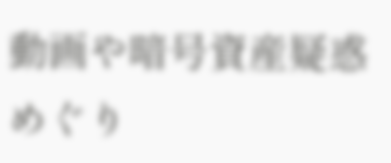動画や暗号資産疑惑めぐり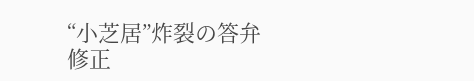“小芝居”炸裂の答弁修正